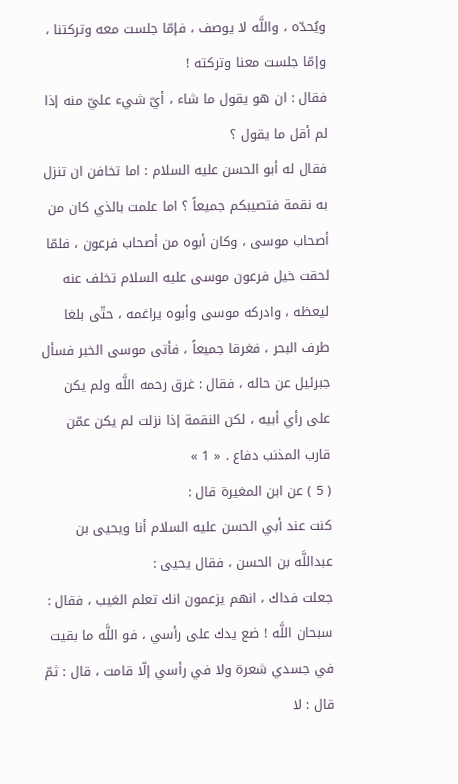ويُحدّه ، واللَّه لا يوصف ، فإمّا جلست معه وتركتنا ، وإمّا جلست معنا وتركته !
فقال : ان هو يقول ما شاء ، أيّ شيء عليّ منه إذا لم أقل ما يقول ؟
فقال له أبو الحسن عليه السلام : اما تخافن ان تنزل به نقمة فتصيبكم جميعاً ؟ اما علمت بالذي كان من أصحاب موسى ، وكان أبوه من أصحاب فرعون ، فلمّا لحقت خيل فرعون موسى عليه السلام تخلف عنه ليعظه ، وادركه موسى وأبوه يراغمه ، حتّى بلغا طرف البحر ، فغرقا جميعاً ، فأتى موسى الخبر فسأل جبرئيل عن حاله ، فقال : غرق رحمه اللَّه ولم يكن على رأي أبيه ، لكن النقمة إذا نزلت لم يكن عمّن قارب المذنب دفاع . « 1 »
( 5 ) عن ابن المغيرة قال :
كنت عند أبي الحسن عليه السلام أنا ويحيى بن عبداللَّه بن الحسن ، فقال يحيى :
جعلت فداك ، انهم يزعمون انك تعلم الغيب ، فقال : سبحان اللَّه ! ضع يدك على رأسي ، فو اللَّه ما بقيت في جسدي شعرة ولا في رأسي إلّا قامت ، قال : ثمّ قال : لا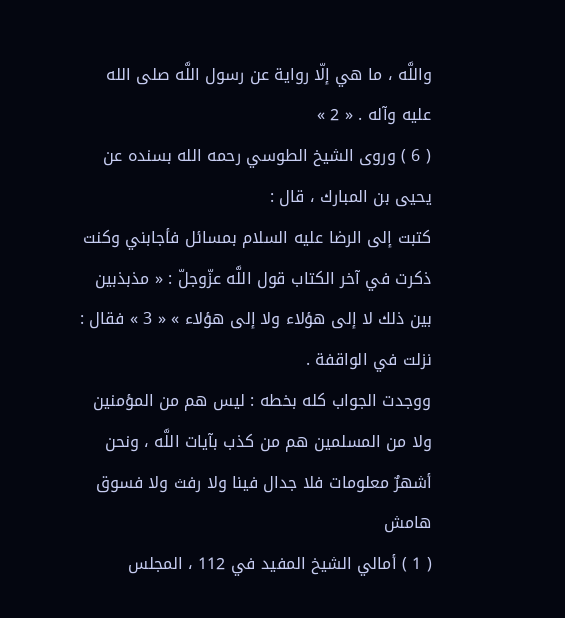واللَّه ، ما هي إلّا رواية عن رسول اللَّه صلى الله عليه وآله . « 2 »
( 6 ) وروى الشيخ الطوسي رحمه الله بسنده عن يحيى بن المبارك ، قال :
كتبت إلى الرضا عليه السلام بمسائل فأجابني وكنت ذكرت في آخر الكتاب قول اللَّه عزّوجلّ : « مذبذبين بين ذلك لا إلى هؤلاء ولا إلى هؤلاء » « 3 » فقال : نزلت في الواقفة .
ووجدت الجواب كله بخطه : ليس هم من المؤمنين ولا من المسلمين هم من كذب بآيات اللَّه ، ونحن أشهرٌ معلومات فلا جدال فينا ولا رفث ولا فسوق
هامش
( 1 ) أمالي الشيخ المفيد في 112 ، المجلس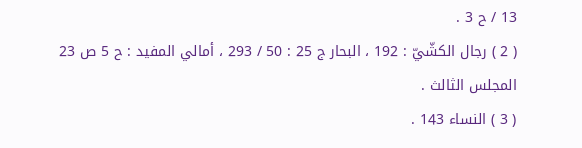13 / ح 3 .
( 2 ) رجال الكشّيّ : 192 ، البحار ج 25 : 50 / 293 ، أمالي المفيد : ح 5 ص 23 المجلس الثالث .
( 3 ) النساء 143 .